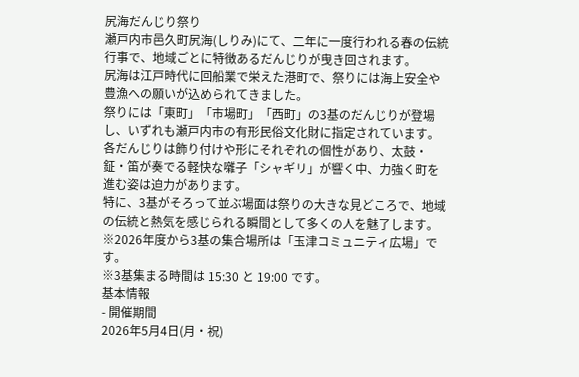尻海だんじり祭り
瀬戸内市邑久町尻海(しりみ)にて、二年に一度行われる春の伝統行事で、地域ごとに特徴あるだんじりが曳き回されます。
尻海は江戸時代に回船業で栄えた港町で、祭りには海上安全や豊漁への願いが込められてきました。
祭りには「東町」「市場町」「西町」の3基のだんじりが登場し、いずれも瀬戸内市の有形民俗文化財に指定されています。
各だんじりは飾り付けや形にそれぞれの個性があり、太鼓・鉦・笛が奏でる軽快な囃子「シャギリ」が響く中、力強く町を進む姿は迫力があります。
特に、3基がそろって並ぶ場面は祭りの大きな見どころで、地域の伝統と熱気を感じられる瞬間として多くの人を魅了します。
※2026年度から3基の集合場所は「玉津コミュニティ広場」です。
※3基集まる時間は 15:30 と 19:00 です。
基本情報
- 開催期間
2026年5月4日(月・祝)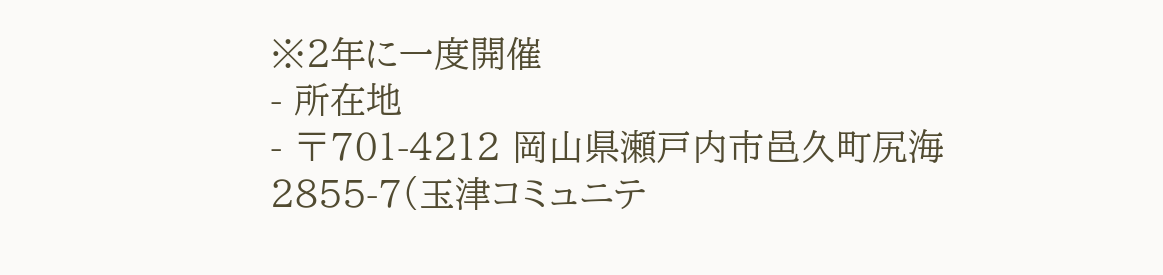※2年に一度開催
- 所在地
- 〒701-4212 岡山県瀬戸内市邑久町尻海2855-7(玉津コミュニテ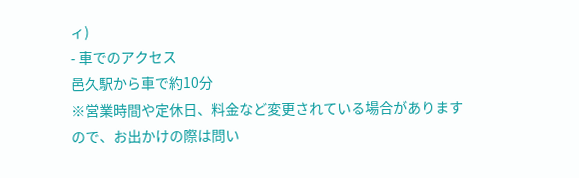ィ)
- 車でのアクセス
邑久駅から車で約10分
※営業時間や定休日、料金など変更されている場合がありますので、お出かけの際は問い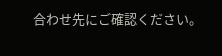合わせ先にご確認ください。